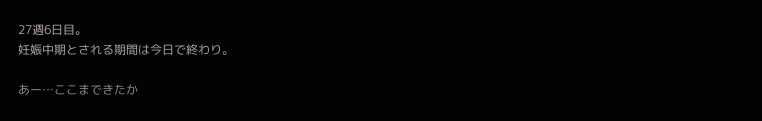27週6日目。
妊娠中期とされる期間は今日で終わり。

あー…ここまできたか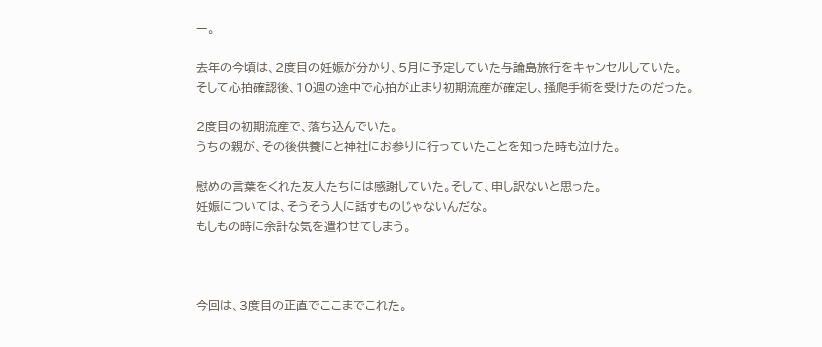ー。

去年の今頃は、2度目の妊娠が分かり、5月に予定していた与論島旅行をキャンセルしていた。
そして心拍確認後、10週の途中で心拍が止まり初期流産が確定し、掻爬手術を受けたのだった。

2度目の初期流産で、落ち込んでいた。
うちの親が、その後供養にと神社にお参りに行っていたことを知った時も泣けた。

慰めの言葉をくれた友人たちには感謝していた。そして、申し訳ないと思った。
妊娠については、そうそう人に話すものじゃないんだな。
もしもの時に余計な気を遣わせてしまう。



今回は、3度目の正直でここまでこれた。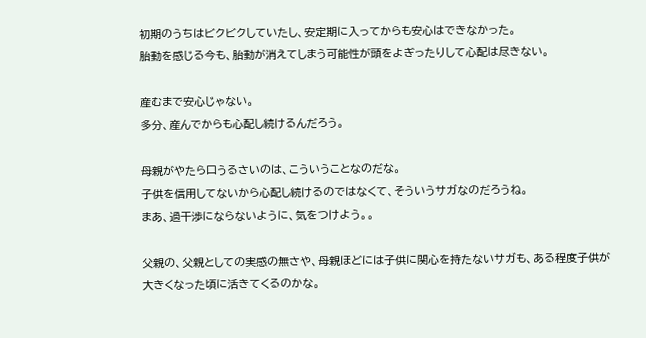初期のうちはビクビクしていたし、安定期に入ってからも安心はできなかった。
胎動を感じる今も、胎動が消えてしまう可能性が頭をよぎったりして心配は尽きない。

産むまで安心じゃない。
多分、産んでからも心配し続けるんだろう。

母親がやたら口うるさいのは、こういうことなのだな。
子供を信用してないから心配し続けるのではなくて、そういうサガなのだろうね。
まあ、過干渉にならないように、気をつけよう。。

父親の、父親としての実感の無さや、母親ほどには子供に関心を持たないサガも、ある程度子供が大きくなった頃に活きてくるのかな。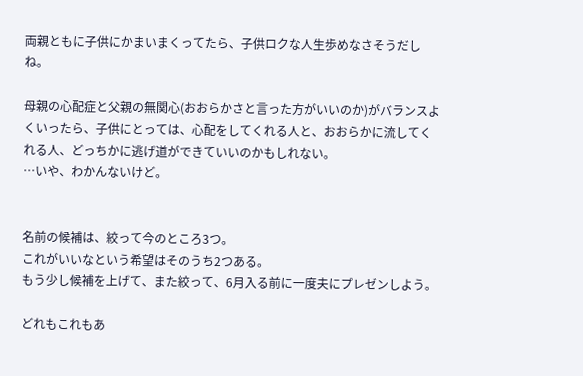両親ともに子供にかまいまくってたら、子供ロクな人生歩めなさそうだしね。

母親の心配症と父親の無関心(おおらかさと言った方がいいのか)がバランスよくいったら、子供にとっては、心配をしてくれる人と、おおらかに流してくれる人、どっちかに逃げ道ができていいのかもしれない。
…いや、わかんないけど。


名前の候補は、絞って今のところ3つ。
これがいいなという希望はそのうち2つある。
もう少し候補を上げて、また絞って、6月入る前に一度夫にプレゼンしよう。

どれもこれもあ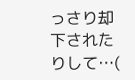っさり却下されたりして…(